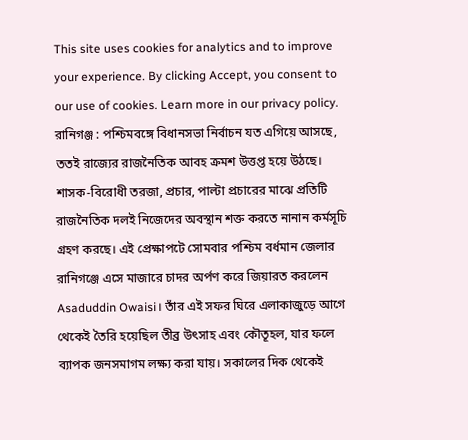This site uses cookies for analytics and to improve your experience. By clicking Accept, you consent to our use of cookies. Learn more in our privacy policy.
রানিগঞ্জ : পশ্চিমবঙ্গে বিধানসভা নির্বাচন যত এগিয়ে আসছে, ততই রাজ্যের রাজনৈতিক আবহ ক্রমশ উত্তপ্ত হয়ে উঠছে। শাসক-বিরোধী তরজা, প্রচার, পাল্টা প্রচারের মাঝে প্রতিটি রাজনৈতিক দলই নিজেদের অবস্থান শক্ত করতে নানান কর্মসূচি গ্রহণ করছে। এই প্রেক্ষাপটে সোমবার পশ্চিম বর্ধমান জেলার রানিগঞ্জে এসে মাজারে চাদর অর্পণ করে জিয়ারত করলেন Asaduddin Owaisi। তাঁর এই সফর ঘিরে এলাকাজুড়ে আগে থেকেই তৈরি হয়েছিল তীব্র উৎসাহ এবং কৌতূহল, যার ফলে ব্যাপক জনসমাগম লক্ষ্য করা যায়। সকালের দিক থেকেই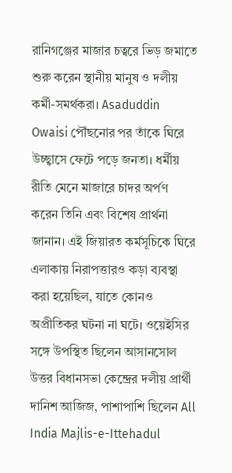রানিগঞ্জের মাজার চত্বরে ভিড় জমাতে শুরু করেন স্থানীয় মানুষ ও দলীয় কর্মী-সমর্থকরা। Asaduddin Owaisi পৌঁছনোর পর তাঁকে ঘিরে উচ্ছ্বাসে ফেটে পড়ে জনতা। ধর্মীয় রীতি মেনে মাজারে চাদর অর্পণ করেন তিনি এবং বিশেষ প্রার্থনা জানান। এই জিয়ারত কর্মসূচিকে ঘিরে এলাকায় নিরাপত্তারও কড়া ব্যবস্থা করা হয়েছিল, যাতে কোনও অপ্রীতিকর ঘটনা না ঘটে। ওয়েইসির সঙ্গে উপস্থিত ছিলেন আসানসোল উত্তর বিধানসভা কেন্দ্রের দলীয় প্রার্থী দানিশ আজিজ, পাশাপাশি ছিলেন All India Majlis-e-Ittehadul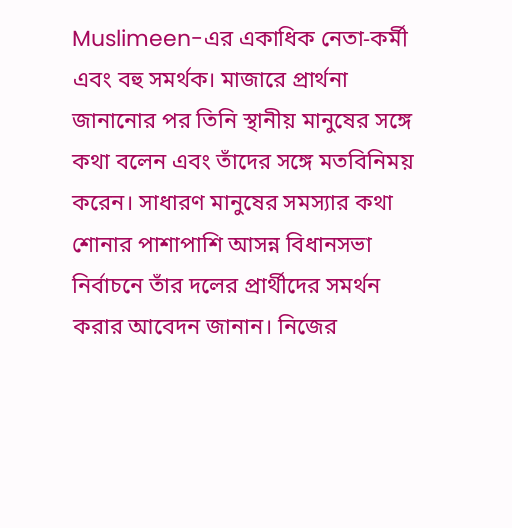Muslimeen-এর একাধিক নেতা-কর্মী এবং বহু সমর্থক। মাজারে প্রার্থনা জানানোর পর তিনি স্থানীয় মানুষের সঙ্গে কথা বলেন এবং তাঁদের সঙ্গে মতবিনিময় করেন। সাধারণ মানুষের সমস্যার কথা শোনার পাশাপাশি আসন্ন বিধানসভা নির্বাচনে তাঁর দলের প্রার্থীদের সমর্থন করার আবেদন জানান। নিজের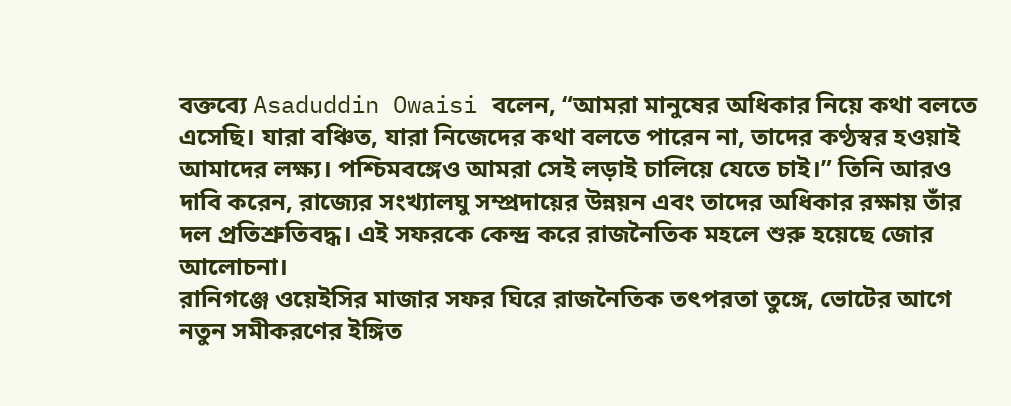বক্তব্যে Asaduddin Owaisi বলেন, “আমরা মানুষের অধিকার নিয়ে কথা বলতে এসেছি। যারা বঞ্চিত, যারা নিজেদের কথা বলতে পারেন না, তাদের কণ্ঠস্বর হওয়াই আমাদের লক্ষ্য। পশ্চিমবঙ্গেও আমরা সেই লড়াই চালিয়ে যেতে চাই।” তিনি আরও দাবি করেন, রাজ্যের সংখ্যালঘু সম্প্রদায়ের উন্নয়ন এবং তাদের অধিকার রক্ষায় তাঁর দল প্রতিশ্রুতিবদ্ধ। এই সফরকে কেন্দ্র করে রাজনৈতিক মহলে শুরু হয়েছে জোর আলোচনা।
রানিগঞ্জে ওয়েইসির মাজার সফর ঘিরে রাজনৈতিক তৎপরতা তুঙ্গে, ভোটের আগে নতুন সমীকরণের ইঙ্গিত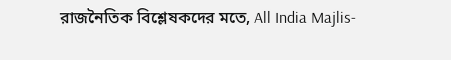রাজনৈতিক বিশ্লেষকদের মতে, All India Majlis-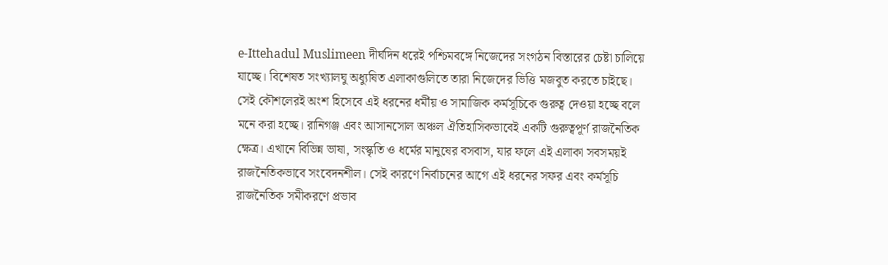e-Ittehadul Muslimeen দীর্ঘদিন ধরেই পশ্চিমবঙ্গে নিজেদের সংগঠন বিস্তারের চেষ্টা চালিয়ে যাচ্ছে। বিশেষত সংখ্যালঘু অধ্যুষিত এলাকাগুলিতে তারা নিজেদের ভিত্তি মজবুত করতে চাইছে। সেই কৌশলেরই অংশ হিসেবে এই ধরনের ধর্মীয় ও সামাজিক কর্মসূচিকে গুরুত্ব দেওয়া হচ্ছে বলে মনে করা হচ্ছে। রানিগঞ্জ এবং আসানসোল অঞ্চল ঐতিহাসিকভাবেই একটি গুরুত্বপূর্ণ রাজনৈতিক ক্ষেত্র। এখানে বিভিন্ন ভাষা, সংস্কৃতি ও ধর্মের মানুষের বসবাস, যার ফলে এই এলাকা সবসময়ই রাজনৈতিকভাবে সংবেদনশীল। সেই কারণে নির্বাচনের আগে এই ধরনের সফর এবং কর্মসূচি রাজনৈতিক সমীকরণে প্রভাব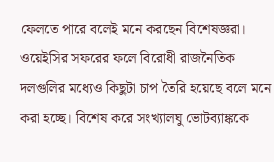ফেলতে পারে বলেই মনে করছেন বিশেষজ্ঞরা। ওয়েইসির সফরের ফলে বিরোধী রাজনৈতিক দলগুলির মধ্যেও কিছুটা চাপ তৈরি হয়েছে বলে মনে করা হচ্ছে। বিশেষ করে সংখ্যালঘু ভোটব্যাঙ্ককে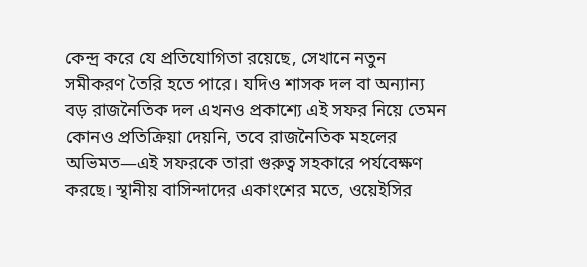কেন্দ্র করে যে প্রতিযোগিতা রয়েছে, সেখানে নতুন সমীকরণ তৈরি হতে পারে। যদিও শাসক দল বা অন্যান্য বড় রাজনৈতিক দল এখনও প্রকাশ্যে এই সফর নিয়ে তেমন কোনও প্রতিক্রিয়া দেয়নি, তবে রাজনৈতিক মহলের অভিমত—এই সফরকে তারা গুরুত্ব সহকারে পর্যবেক্ষণ করছে। স্থানীয় বাসিন্দাদের একাংশের মতে, ওয়েইসির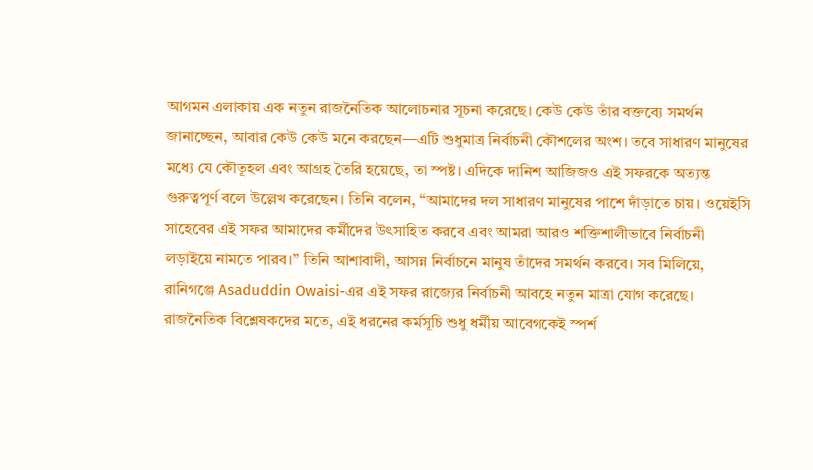আগমন এলাকায় এক নতুন রাজনৈতিক আলোচনার সূচনা করেছে। কেউ কেউ তাঁর বক্তব্যে সমর্থন জানাচ্ছেন, আবার কেউ কেউ মনে করছেন—এটি শুধুমাত্র নির্বাচনী কৌশলের অংশ। তবে সাধারণ মানুষের মধ্যে যে কৌতূহল এবং আগ্রহ তৈরি হয়েছে, তা স্পষ্ট। এদিকে দানিশ আজিজও এই সফরকে অত্যন্ত গুরুত্বপূর্ণ বলে উল্লেখ করেছেন। তিনি বলেন, “আমাদের দল সাধারণ মানুষের পাশে দাঁড়াতে চায়। ওয়েইসি সাহেবের এই সফর আমাদের কর্মীদের উৎসাহিত করবে এবং আমরা আরও শক্তিশালীভাবে নির্বাচনী লড়াইয়ে নামতে পারব।” তিনি আশাবাদী, আসন্ন নির্বাচনে মানুষ তাঁদের সমর্থন করবে। সব মিলিয়ে, রানিগঞ্জে Asaduddin Owaisi-এর এই সফর রাজ্যের নির্বাচনী আবহে নতুন মাত্রা যোগ করেছে। রাজনৈতিক বিশ্লেষকদের মতে, এই ধরনের কর্মসূচি শুধু ধর্মীয় আবেগকেই স্পর্শ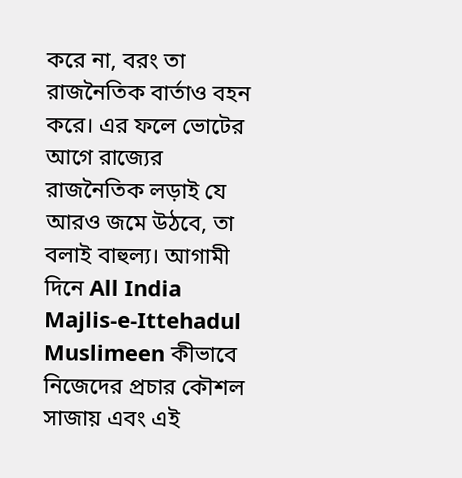করে না, বরং তা রাজনৈতিক বার্তাও বহন করে। এর ফলে ভোটের আগে রাজ্যের রাজনৈতিক লড়াই যে আরও জমে উঠবে, তা বলাই বাহুল্য। আগামী দিনে All India Majlis-e-Ittehadul Muslimeen কীভাবে নিজেদের প্রচার কৌশল সাজায় এবং এই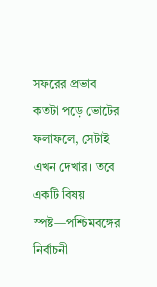সফরের প্রভাব কতটা পড়ে ভোটের ফলাফলে, সেটাই এখন দেখার। তবে একটি বিষয় স্পষ্ট—পশ্চিমবঙ্গের নির্বাচনী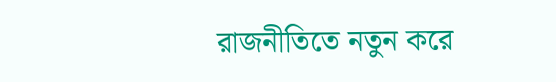রাজনীতিতে নতুন করে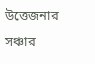উত্তেজনার সঞ্চার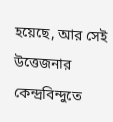হয়েছে, আর সেই উত্তেজনার কেন্দ্রবিন্দুতে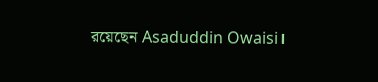রয়েছেন Asaduddin Owaisi।